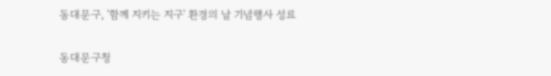동대문구, '함께 지키는 지구' 환경의 날 기념행사 성료

동대문구청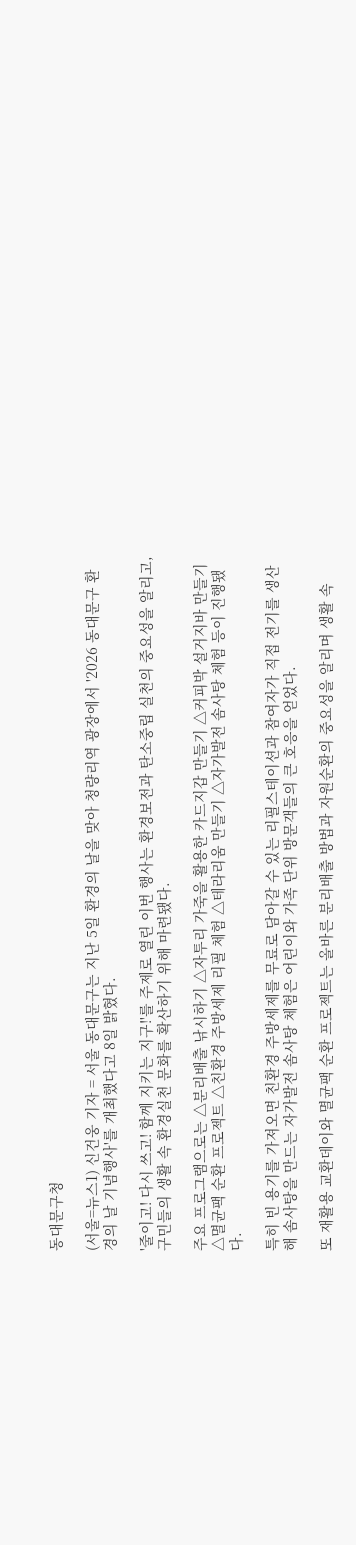동대문구청

(서울=뉴스1) 신건웅 기자 = 서울 동대문구는 지난 5일 환경의 날을 맞아 청량리역 광장에서 '2026 동대문구 환경의 날 기념행사'를 개최했다고 8일 밝혔다.

'줄이고! 다시 쓰고! 함께 지키는 지구!'를 주제로 열린 이번 행사는 환경보전과 탄소중립 실천의 중요성을 알리고, 구민들의 생활 속 환경실천 문화를 확산하기 위해 마련됐다.

주요 프로그램으로는 △분리배출 낚시하기 △자투리 가죽을 활용한 카드지갑 만들기 △커피박 설거지바 만들기 △멸균팩 순환 프로젝트 △친환경 주방세제 리필 체험 △테라리움 만들기 △자가발전 솜사탕 체험 등이 진행됐다.

특히 빈 용기를 가져오면 친환경 주방세제를 무료로 담아갈 수 있는 리필스테이션과 참여자가 직접 전기를 생산해 솜사탕을 만드는 자가발전 솜사탕 체험은 어린이와 가족 단위 방문객들의 큰 호응을 얻었다.

또 재활용 교환데이와 멸균팩 순환 프로젝트는 올바른 분리배출 방법과 자원순환의 중요성을 알리며 생활 속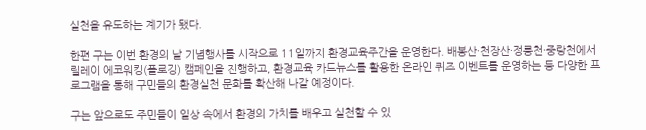실천을 유도하는 계기가 됐다.

한편 구는 이번 환경의 날 기념행사를 시작으로 11일까지 환경교육주간을 운영한다. 배봉산·천장산·정릉천·중랑천에서 릴레이 에코워킹(플로깅) 캠페인을 진행하고, 환경교육 카드뉴스를 활용한 온라인 퀴즈 이벤트를 운영하는 등 다양한 프로그램을 통해 구민들의 환경실천 문화를 확산해 나갈 예정이다.

구는 앞으로도 주민들이 일상 속에서 환경의 가치를 배우고 실천할 수 있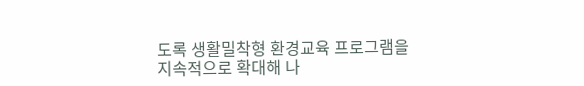도록 생활밀착형 환경교육 프로그램을 지속적으로 확대해 나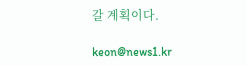갈 계획이다.

keon@news1.kr